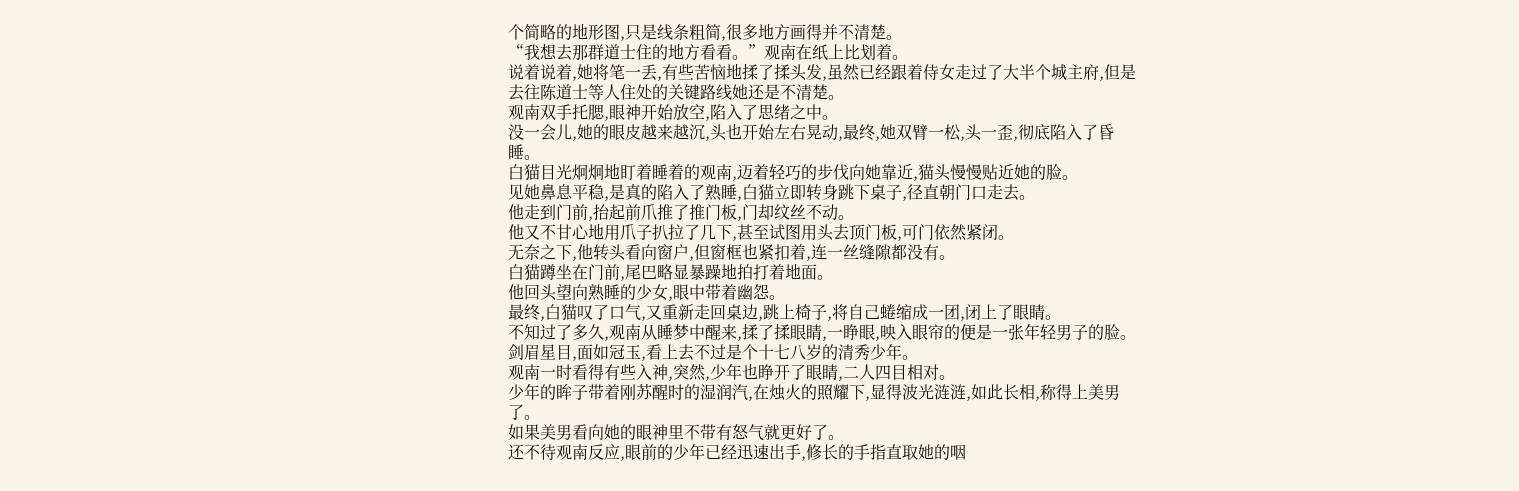个简略的地形图,只是线条粗简,很多地方画得并不清楚。
“我想去那群道士住的地方看看。”观南在纸上比划着。
说着说着,她将笔一丢,有些苦恼地揉了揉头发,虽然已经跟着侍女走过了大半个城主府,但是去往陈道士等人住处的关键路线她还是不清楚。
观南双手托腮,眼神开始放空,陷入了思绪之中。
没一会儿,她的眼皮越来越沉,头也开始左右晃动,最终,她双臂一松,头一歪,彻底陷入了昏睡。
白猫目光炯炯地盯着睡着的观南,迈着轻巧的步伐向她靠近,猫头慢慢贴近她的脸。
见她鼻息平稳,是真的陷入了熟睡,白猫立即转身跳下桌子,径直朝门口走去。
他走到门前,抬起前爪推了推门板,门却纹丝不动。
他又不甘心地用爪子扒拉了几下,甚至试图用头去顶门板,可门依然紧闭。
无奈之下,他转头看向窗户,但窗框也紧扣着,连一丝缝隙都没有。
白猫蹲坐在门前,尾巴略显暴躁地拍打着地面。
他回头望向熟睡的少女,眼中带着幽怨。
最终,白猫叹了口气,又重新走回桌边,跳上椅子,将自己蜷缩成一团,闭上了眼睛。
不知过了多久,观南从睡梦中醒来,揉了揉眼睛,一睁眼,映入眼帘的便是一张年轻男子的脸。
剑眉星目,面如冠玉,看上去不过是个十七八岁的清秀少年。
观南一时看得有些入神,突然,少年也睁开了眼睛,二人四目相对。
少年的眸子带着刚苏醒时的湿润汽,在烛火的照耀下,显得波光涟涟,如此长相,称得上美男了。
如果美男看向她的眼神里不带有怒气就更好了。
还不待观南反应,眼前的少年已经迅速出手,修长的手指直取她的咽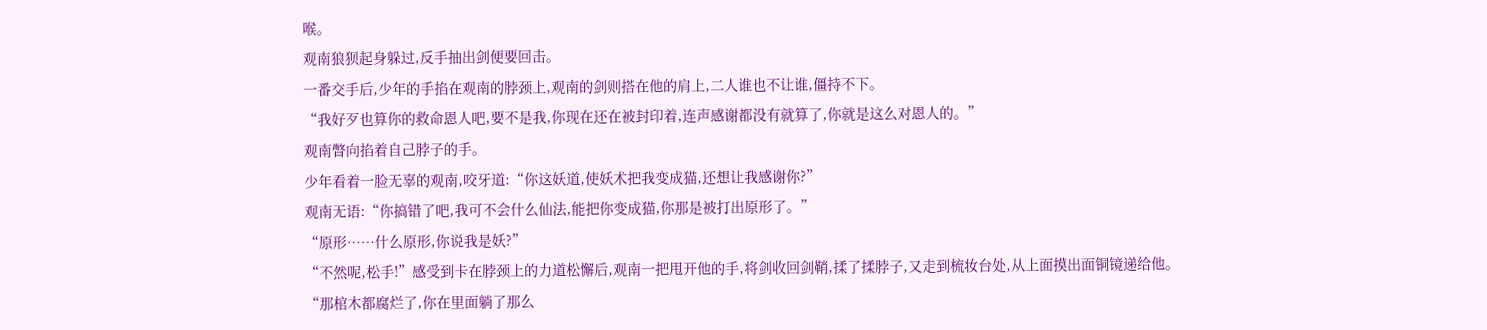喉。
观南狼狈起身躲过,反手抽出剑便要回击。
一番交手后,少年的手掐在观南的脖颈上,观南的剑则搭在他的肩上,二人谁也不让谁,僵持不下。
“我好歹也算你的救命恩人吧,要不是我,你现在还在被封印着,连声感谢都没有就算了,你就是这么对恩人的。”
观南瞥向掐着自己脖子的手。
少年看着一脸无辜的观南,咬牙道:“你这妖道,使妖术把我变成猫,还想让我感谢你?”
观南无语:“你搞错了吧,我可不会什么仙法,能把你变成猫,你那是被打出原形了。”
“原形……什么原形,你说我是妖?”
“不然呢,松手!”感受到卡在脖颈上的力道松懈后,观南一把甩开他的手,将剑收回剑鞘,揉了揉脖子,又走到梳妆台处,从上面摸出面铜镜递给他。
“那棺木都腐烂了,你在里面躺了那么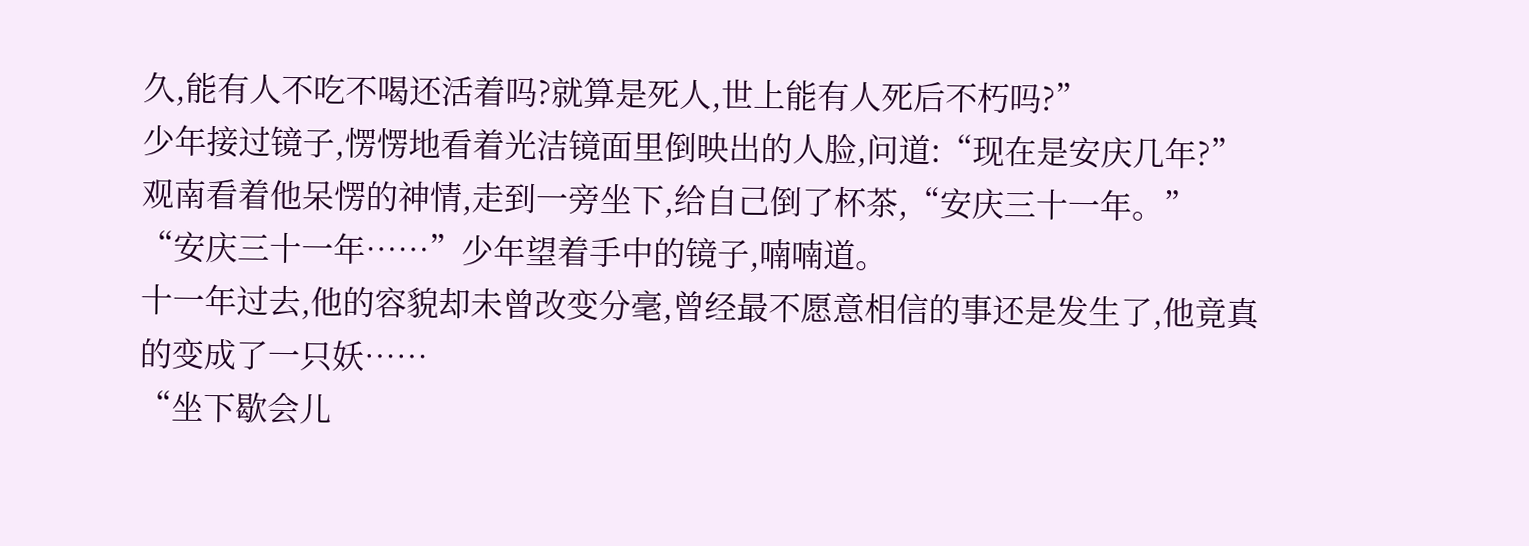久,能有人不吃不喝还活着吗?就算是死人,世上能有人死后不朽吗?”
少年接过镜子,愣愣地看着光洁镜面里倒映出的人脸,问道:“现在是安庆几年?”
观南看着他呆愣的神情,走到一旁坐下,给自己倒了杯茶,“安庆三十一年。”
“安庆三十一年……”少年望着手中的镜子,喃喃道。
十一年过去,他的容貌却未曾改变分毫,曾经最不愿意相信的事还是发生了,他竟真的变成了一只妖……
“坐下歇会儿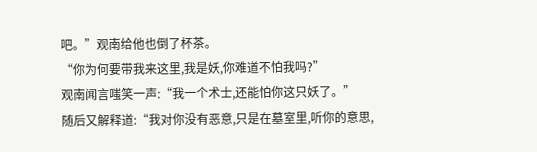吧。”观南给他也倒了杯茶。
“你为何要带我来这里,我是妖,你难道不怕我吗?”
观南闻言嗤笑一声:“我一个术士,还能怕你这只妖了。”
随后又解释道:“我对你没有恶意,只是在墓室里,听你的意思,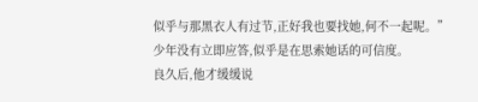似乎与那黑衣人有过节,正好我也要找她,何不一起呢。”
少年没有立即应答,似乎是在思索她话的可信度。
良久后,他才缓缓说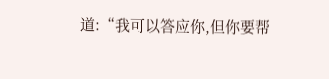道:“我可以答应你,但你要帮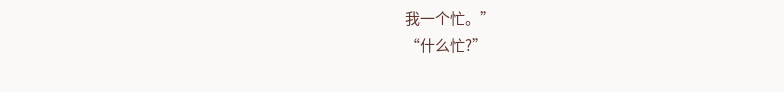我一个忙。”
“什么忙?”